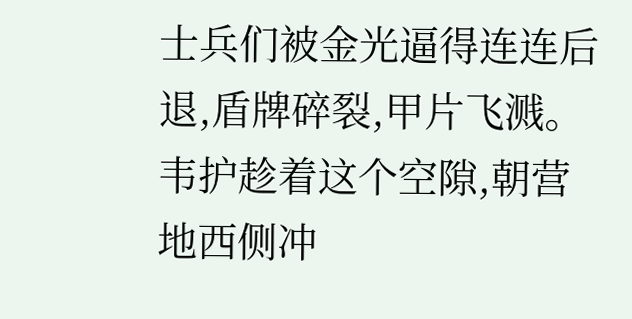士兵们被金光逼得连连后退,盾牌碎裂,甲片飞溅。
韦护趁着这个空隙,朝营地西侧冲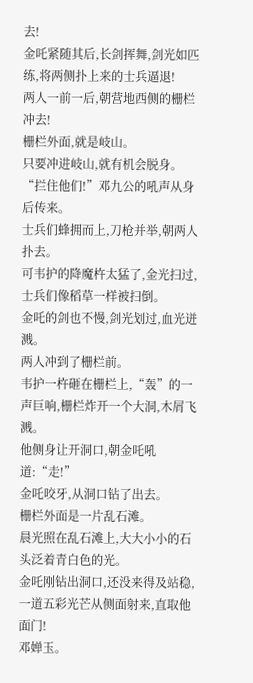去!
金吒紧随其后,长剑挥舞,剑光如匹练,将两侧扑上来的士兵逼退!
两人一前一后,朝营地西侧的栅栏冲去!
栅栏外面,就是岐山。
只要冲进岐山,就有机会脱身。
“拦住他们!”邓九公的吼声从身后传来。
士兵们蜂拥而上,刀枪并举,朝两人扑去。
可韦护的降魔杵太猛了,金光扫过,士兵们像稻草一样被扫倒。
金吒的剑也不慢,剑光划过,血光迸溅。
两人冲到了栅栏前。
韦护一杵砸在栅栏上,“轰”的一声巨响,栅栏炸开一个大洞,木屑飞溅。
他侧身让开洞口,朝金吒吼道:“走!”
金吒咬牙,从洞口钻了出去。
栅栏外面是一片乱石滩。
晨光照在乱石滩上,大大小小的石头泛着青白色的光。
金吒刚钻出洞口,还没来得及站稳,一道五彩光芒从侧面射来,直取他面门!
邓婵玉。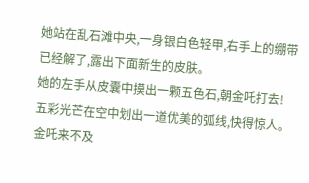她站在乱石滩中央,一身银白色轻甲,右手上的绷带已经解了,露出下面新生的皮肤。
她的左手从皮囊中摸出一颗五色石,朝金吒打去!
五彩光芒在空中划出一道优美的弧线,快得惊人。
金吒来不及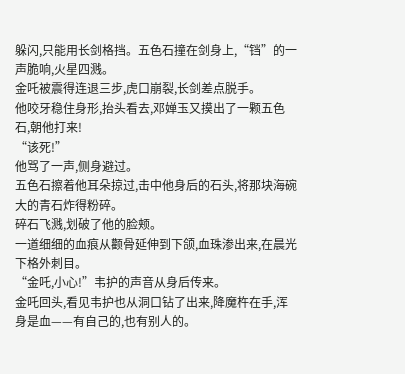躲闪,只能用长剑格挡。五色石撞在剑身上,“铛”的一声脆响,火星四溅。
金吒被震得连退三步,虎口崩裂,长剑差点脱手。
他咬牙稳住身形,抬头看去,邓婵玉又摸出了一颗五色石,朝他打来!
“该死!”
他骂了一声,侧身避过。
五色石擦着他耳朵掠过,击中他身后的石头,将那块海碗大的青石炸得粉碎。
碎石飞溅,划破了他的脸颊。
一道细细的血痕从颧骨延伸到下颌,血珠渗出来,在晨光下格外刺目。
“金吒,小心!”韦护的声音从身后传来。
金吒回头,看见韦护也从洞口钻了出来,降魔杵在手,浑身是血——有自己的,也有别人的。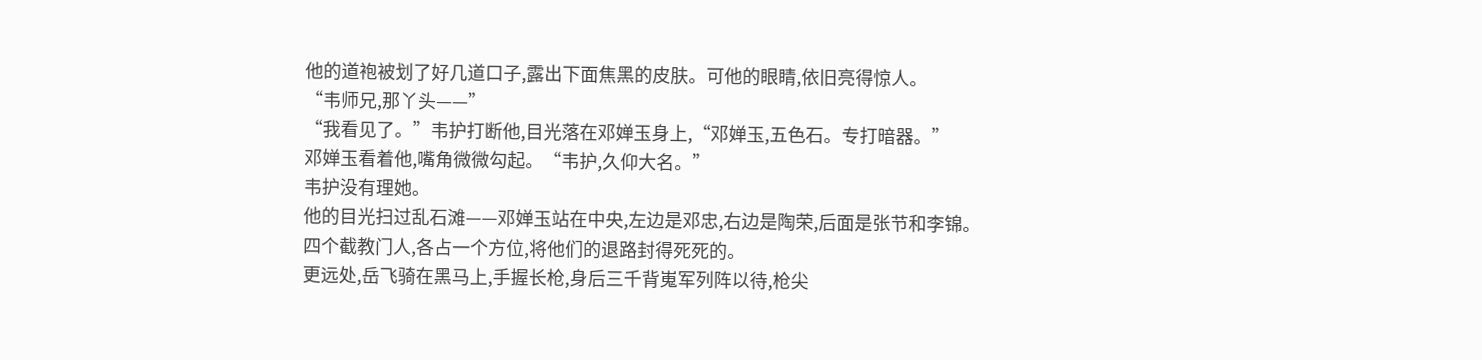他的道袍被划了好几道口子,露出下面焦黑的皮肤。可他的眼睛,依旧亮得惊人。
“韦师兄,那丫头——”
“我看见了。”韦护打断他,目光落在邓婵玉身上,“邓婵玉,五色石。专打暗器。”
邓婵玉看着他,嘴角微微勾起。“韦护,久仰大名。”
韦护没有理她。
他的目光扫过乱石滩——邓婵玉站在中央,左边是邓忠,右边是陶荣,后面是张节和李锦。
四个截教门人,各占一个方位,将他们的退路封得死死的。
更远处,岳飞骑在黑马上,手握长枪,身后三千背嵬军列阵以待,枪尖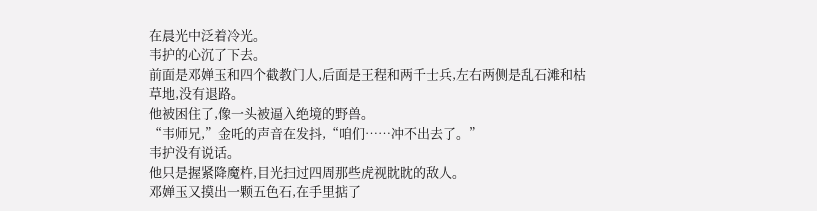在晨光中泛着冷光。
韦护的心沉了下去。
前面是邓婵玉和四个截教门人,后面是王程和两千士兵,左右两侧是乱石滩和枯草地,没有退路。
他被困住了,像一头被逼入绝境的野兽。
“韦师兄,”金吒的声音在发抖,“咱们……冲不出去了。”
韦护没有说话。
他只是握紧降魔杵,目光扫过四周那些虎视眈眈的敌人。
邓婵玉又摸出一颗五色石,在手里掂了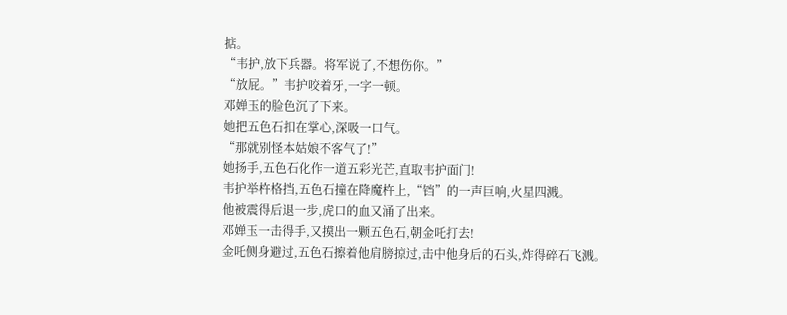掂。
“韦护,放下兵器。将军说了,不想伤你。”
“放屁。”韦护咬着牙,一字一顿。
邓婵玉的脸色沉了下来。
她把五色石扣在掌心,深吸一口气。
“那就别怪本姑娘不客气了!”
她扬手,五色石化作一道五彩光芒,直取韦护面门!
韦护举杵格挡,五色石撞在降魔杵上,“铛”的一声巨响,火星四溅。
他被震得后退一步,虎口的血又涌了出来。
邓婵玉一击得手,又摸出一颗五色石,朝金吒打去!
金吒侧身避过,五色石擦着他肩膀掠过,击中他身后的石头,炸得碎石飞溅。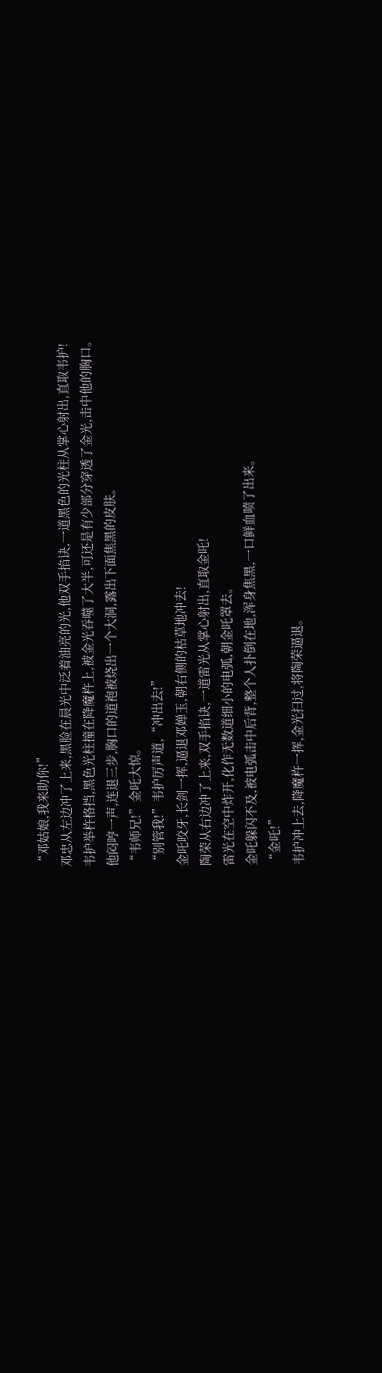“邓姑娘,我来助你!”
邓忠从左边冲了上来,黑脸在晨光中泛着油亮的光,他双手掐诀,一道黑色的光柱从掌心射出,直取韦护!
韦护举杵格挡,黑色光柱撞在降魔杵上,被金光吞噬了大半,可还是有少部分穿透了金光,击中他的胸口。
他闷哼一声,连退三步,胸口的道袍被烧出一个大洞,露出下面焦黑的皮肤。
“韦师兄!”金吒大惊。
“别管我!”韦护厉声道,“冲出去!”
金吒咬牙,长剑一挥,逼退邓婵玉,朝右侧的枯草地冲去!
陶荣从右边冲了上来,双手掐诀,一道雷光从掌心射出,直取金吒!
雷光在空中炸开,化作无数道细小的电弧,朝金吒罩去。
金吒躲闪不及,被电弧击中后背,整个人扑倒在地,浑身焦黑,一口鲜血喷了出来。
“金吒!”
韦护冲上去,降魔杵一挥,金光扫过,将陶荣逼退。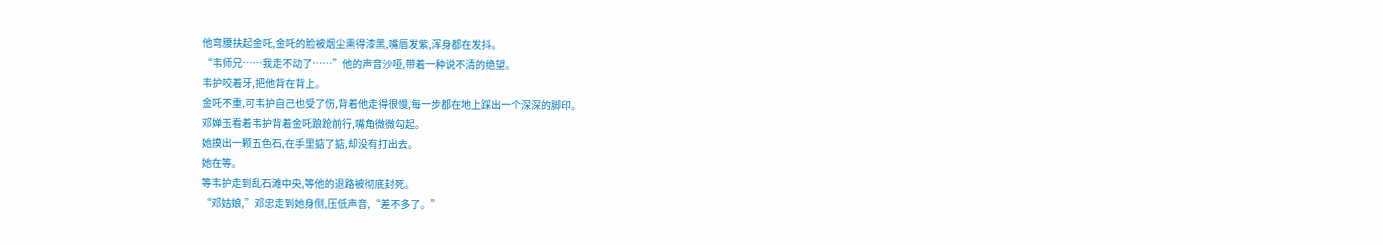他弯腰扶起金吒,金吒的脸被烟尘熏得漆黑,嘴唇发紫,浑身都在发抖。
“韦师兄……我走不动了……”他的声音沙哑,带着一种说不清的绝望。
韦护咬着牙,把他背在背上。
金吒不重,可韦护自己也受了伤,背着他走得很慢,每一步都在地上踩出一个深深的脚印。
邓婵玉看着韦护背着金吒踉跄前行,嘴角微微勾起。
她摸出一颗五色石,在手里掂了掂,却没有打出去。
她在等。
等韦护走到乱石滩中央,等他的退路被彻底封死。
“邓姑娘,”邓忠走到她身侧,压低声音,“差不多了。”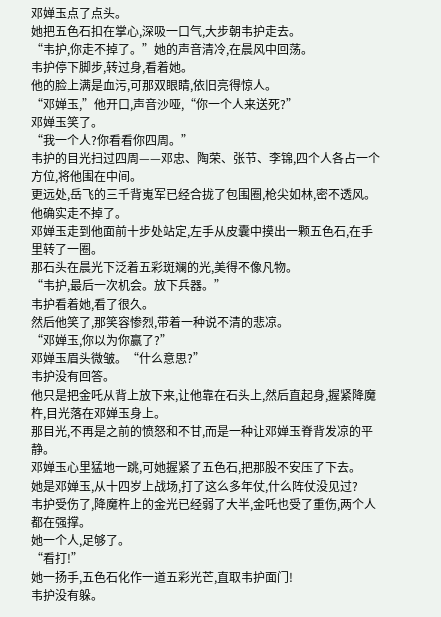邓婵玉点了点头。
她把五色石扣在掌心,深吸一口气,大步朝韦护走去。
“韦护,你走不掉了。”她的声音清冷,在晨风中回荡。
韦护停下脚步,转过身,看着她。
他的脸上满是血污,可那双眼睛,依旧亮得惊人。
“邓婵玉,”他开口,声音沙哑,“你一个人来送死?”
邓婵玉笑了。
“我一个人?你看看你四周。”
韦护的目光扫过四周——邓忠、陶荣、张节、李锦,四个人各占一个方位,将他围在中间。
更远处,岳飞的三千背嵬军已经合拢了包围圈,枪尖如林,密不透风。
他确实走不掉了。
邓婵玉走到他面前十步处站定,左手从皮囊中摸出一颗五色石,在手里转了一圈。
那石头在晨光下泛着五彩斑斓的光,美得不像凡物。
“韦护,最后一次机会。放下兵器。”
韦护看着她,看了很久。
然后他笑了,那笑容惨烈,带着一种说不清的悲凉。
“邓婵玉,你以为你赢了?”
邓婵玉眉头微皱。“什么意思?”
韦护没有回答。
他只是把金吒从背上放下来,让他靠在石头上,然后直起身,握紧降魔杵,目光落在邓婵玉身上。
那目光,不再是之前的愤怒和不甘,而是一种让邓婵玉脊背发凉的平静。
邓婵玉心里猛地一跳,可她握紧了五色石,把那股不安压了下去。
她是邓婵玉,从十四岁上战场,打了这么多年仗,什么阵仗没见过?
韦护受伤了,降魔杵上的金光已经弱了大半,金吒也受了重伤,两个人都在强撑。
她一个人,足够了。
“看打!”
她一扬手,五色石化作一道五彩光芒,直取韦护面门!
韦护没有躲。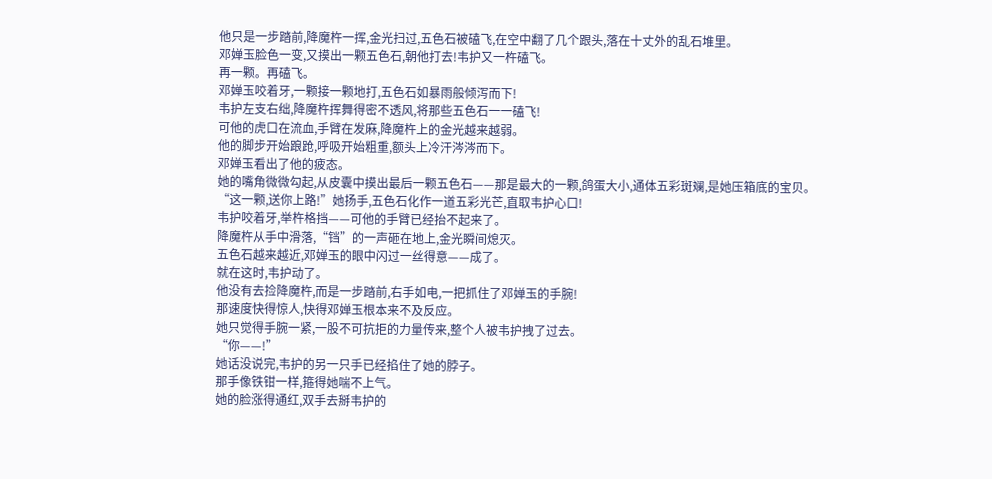他只是一步踏前,降魔杵一挥,金光扫过,五色石被磕飞,在空中翻了几个跟头,落在十丈外的乱石堆里。
邓婵玉脸色一变,又摸出一颗五色石,朝他打去!韦护又一杵磕飞。
再一颗。再磕飞。
邓婵玉咬着牙,一颗接一颗地打,五色石如暴雨般倾泻而下!
韦护左支右绌,降魔杵挥舞得密不透风,将那些五色石一一磕飞!
可他的虎口在流血,手臂在发麻,降魔杵上的金光越来越弱。
他的脚步开始踉跄,呼吸开始粗重,额头上冷汗涔涔而下。
邓婵玉看出了他的疲态。
她的嘴角微微勾起,从皮囊中摸出最后一颗五色石——那是最大的一颗,鸽蛋大小,通体五彩斑斓,是她压箱底的宝贝。
“这一颗,送你上路!”她扬手,五色石化作一道五彩光芒,直取韦护心口!
韦护咬着牙,举杵格挡——可他的手臂已经抬不起来了。
降魔杵从手中滑落,“铛”的一声砸在地上,金光瞬间熄灭。
五色石越来越近,邓婵玉的眼中闪过一丝得意——成了。
就在这时,韦护动了。
他没有去捡降魔杵,而是一步踏前,右手如电,一把抓住了邓婵玉的手腕!
那速度快得惊人,快得邓婵玉根本来不及反应。
她只觉得手腕一紧,一股不可抗拒的力量传来,整个人被韦护拽了过去。
“你——!”
她话没说完,韦护的另一只手已经掐住了她的脖子。
那手像铁钳一样,箍得她喘不上气。
她的脸涨得通红,双手去掰韦护的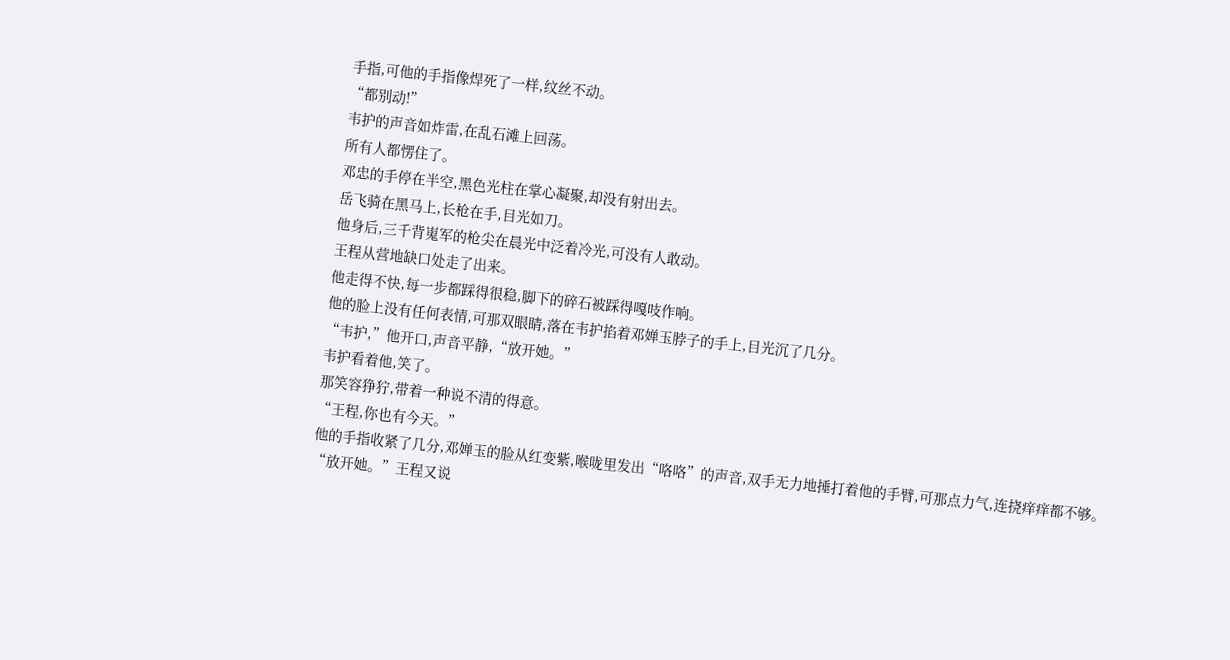手指,可他的手指像焊死了一样,纹丝不动。
“都别动!”
韦护的声音如炸雷,在乱石滩上回荡。
所有人都愣住了。
邓忠的手停在半空,黑色光柱在掌心凝聚,却没有射出去。
岳飞骑在黑马上,长枪在手,目光如刀。
他身后,三千背嵬军的枪尖在晨光中泛着冷光,可没有人敢动。
王程从营地缺口处走了出来。
他走得不快,每一步都踩得很稳,脚下的碎石被踩得嘎吱作响。
他的脸上没有任何表情,可那双眼睛,落在韦护掐着邓婵玉脖子的手上,目光沉了几分。
“韦护,”他开口,声音平静,“放开她。”
韦护看着他,笑了。
那笑容狰狞,带着一种说不清的得意。
“王程,你也有今天。”
他的手指收紧了几分,邓婵玉的脸从红变紫,喉咙里发出“咯咯”的声音,双手无力地捶打着他的手臂,可那点力气,连挠痒痒都不够。
“放开她。”王程又说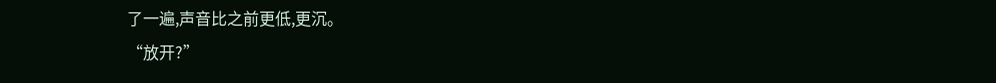了一遍,声音比之前更低,更沉。
“放开?”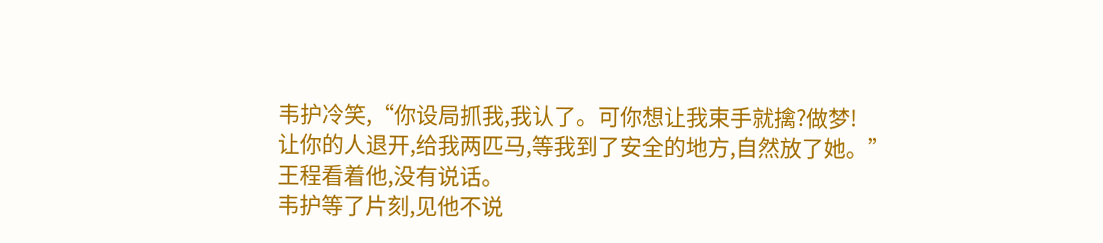韦护冷笑,“你设局抓我,我认了。可你想让我束手就擒?做梦!
让你的人退开,给我两匹马,等我到了安全的地方,自然放了她。”
王程看着他,没有说话。
韦护等了片刻,见他不说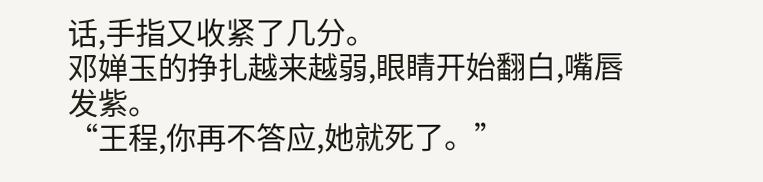话,手指又收紧了几分。
邓婵玉的挣扎越来越弱,眼睛开始翻白,嘴唇发紫。
“王程,你再不答应,她就死了。”